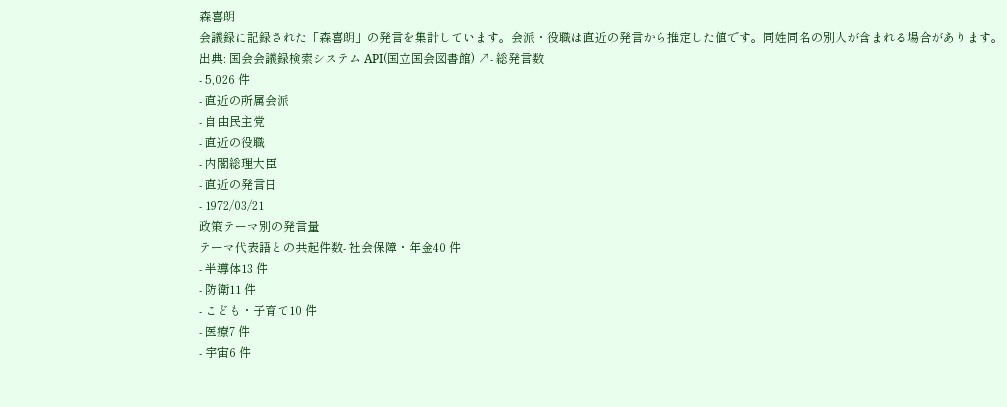森喜朗
会議録に記録された「森喜朗」の発言を集計しています。会派・役職は直近の発言から推定した値です。同姓同名の別人が含まれる場合があります。
出典: 国会会議録検索システム API(国立国会図書館) ↗- 総発言数
- 5,026 件
- 直近の所属会派
- 自由民主党
- 直近の役職
- 内閣総理大臣
- 直近の発言日
- 1972/03/21
政策テーマ別の発言量
テーマ代表語との共起件数- 社会保障・年金40 件
- 半導体13 件
- 防衛11 件
- こども・子育て10 件
- 医療7 件
- 宇宙6 件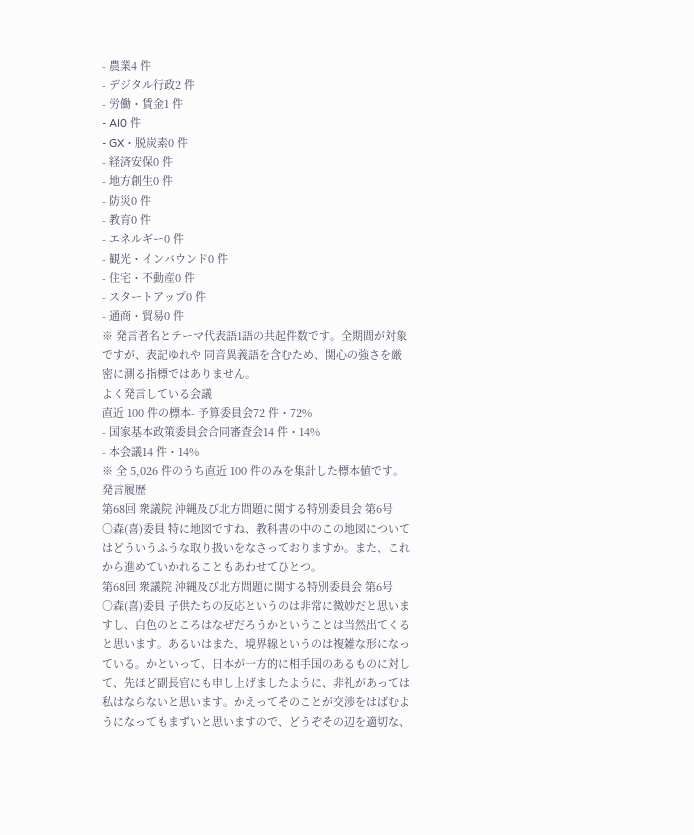- 農業4 件
- デジタル行政2 件
- 労働・賃金1 件
- AI0 件
- GX・脱炭素0 件
- 経済安保0 件
- 地方創生0 件
- 防災0 件
- 教育0 件
- エネルギー0 件
- 観光・インバウンド0 件
- 住宅・不動産0 件
- スタートアップ0 件
- 通商・貿易0 件
※ 発言者名とテーマ代表語1語の共起件数です。全期間が対象ですが、表記ゆれや 同音異義語を含むため、関心の強さを厳密に測る指標ではありません。
よく発言している会議
直近 100 件の標本- 予算委員会72 件・72%
- 国家基本政策委員会合同審査会14 件・14%
- 本会議14 件・14%
※ 全 5,026 件のうち直近 100 件のみを集計した標本値です。
発言履歴
第68回 衆議院 沖縄及び北方問題に関する特別委員会 第6号
○森(喜)委員 特に地図ですね、教科書の中のこの地図についてはどういうふうな取り扱いをなさっておりますか。また、これから進めていかれることもあわせてひとつ。
第68回 衆議院 沖縄及び北方問題に関する特別委員会 第6号
○森(喜)委員 子供たちの反応というのは非常に微妙だと思いますし、白色のところはなぜだろうかということは当然出てくると思います。あるいはまた、境界線というのは複雑な形になっている。かといって、日本が一方的に相手国のあるものに対して、先ほど副長官にも申し上げましたように、非礼があっては私はならないと思います。かえってそのことが交渉をはばむようになってもまずいと思いますので、どうぞその辺を適切な、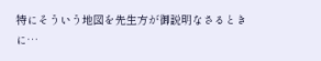特にそういう地図を先生方が御説明なさるときに…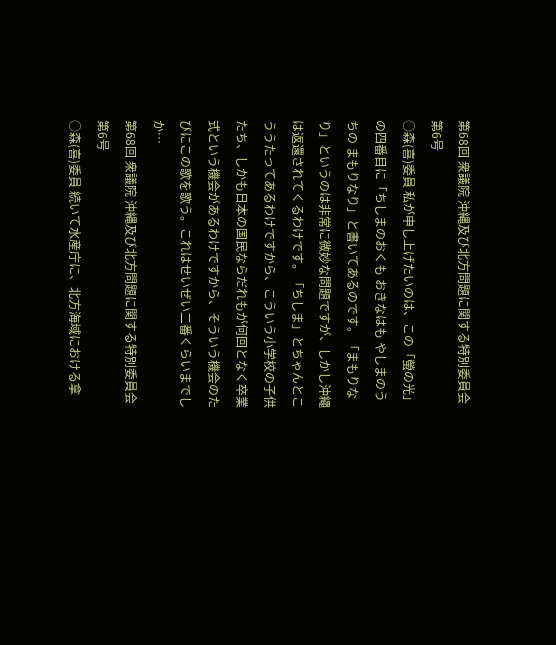第68回 衆議院 沖縄及び北方問題に関する特別委員会 第6号
○森(喜)委員 私が申し上げたいのは、この「螢の光」の四番目に「ちしまのおくも おきなはも やしまのうちの まもりなり」と書いてあるのです。「まもりなり」というのは非常に微妙な問題ですが、しかし沖繩は返還されてくるわけです。「ちしま」とちゃんとこううたってあるわけですから、こういう小学校の子供たち、しかも日本の国民ならだれもが何回となく卒業式という機会があるわけですから、そういう機会のたびにこの歌を歌う。これはせいぜい二番くらいまでしか…
第68回 衆議院 沖縄及び北方問題に関する特別委員会 第6号
○森(喜)委員 続いて水産庁に、北方海域における拿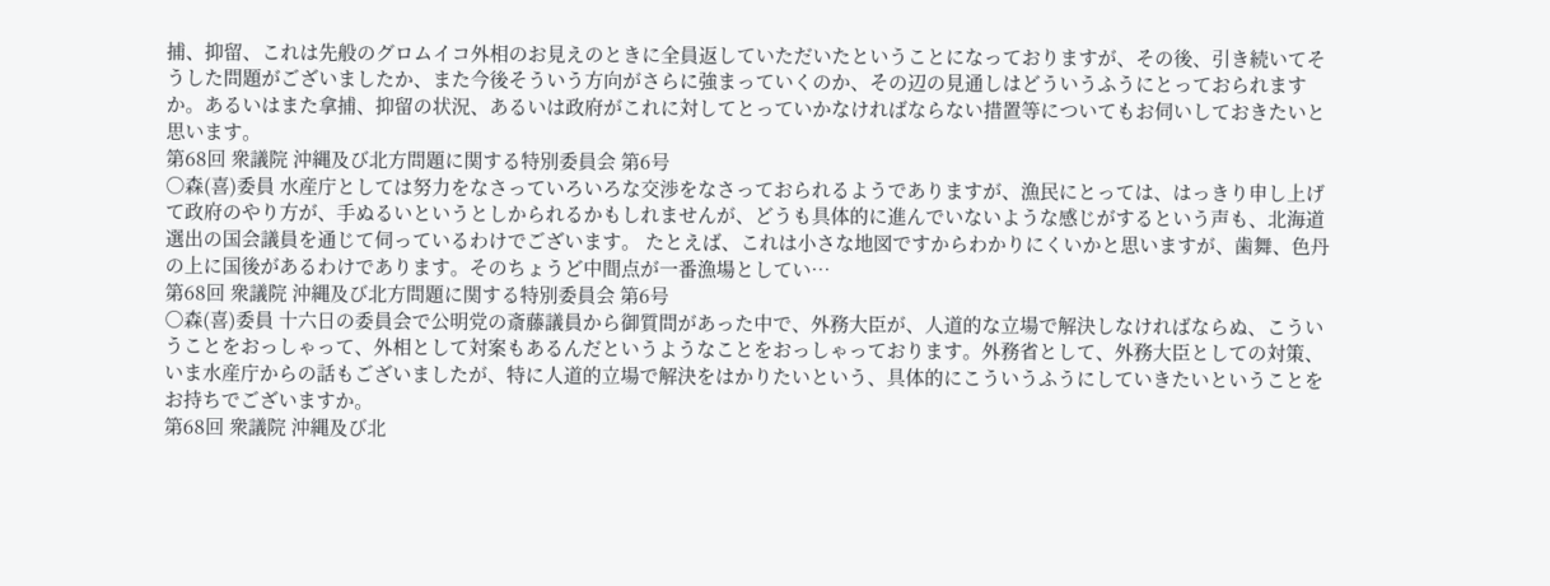捕、抑留、これは先般のグロムイコ外相のお見えのときに全員返していただいたということになっておりますが、その後、引き続いてそうした問題がございましたか、また今後そういう方向がさらに強まっていくのか、その辺の見通しはどういうふうにとっておられますか。あるいはまた拿捕、抑留の状況、あるいは政府がこれに対してとっていかなければならない措置等についてもお伺いしておきたいと思います。
第68回 衆議院 沖縄及び北方問題に関する特別委員会 第6号
○森(喜)委員 水産庁としては努力をなさっていろいろな交渉をなさっておられるようでありますが、漁民にとっては、はっきり申し上げて政府のやり方が、手ぬるいというとしかられるかもしれませんが、どうも具体的に進んでいないような感じがするという声も、北海道選出の国会議員を通じて伺っているわけでございます。 たとえば、これは小さな地図ですからわかりにくいかと思いますが、歯舞、色丹の上に国後があるわけであります。そのちょうど中間点が一番漁場としてい…
第68回 衆議院 沖縄及び北方問題に関する特別委員会 第6号
○森(喜)委員 十六日の委員会で公明党の斎藤議員から御質問があった中で、外務大臣が、人道的な立場で解決しなければならぬ、こういうことをおっしゃって、外相として対案もあるんだというようなことをおっしゃっております。外務省として、外務大臣としての対策、いま水産庁からの話もございましたが、特に人道的立場で解決をはかりたいという、具体的にこういうふうにしていきたいということをお持ちでございますか。
第68回 衆議院 沖縄及び北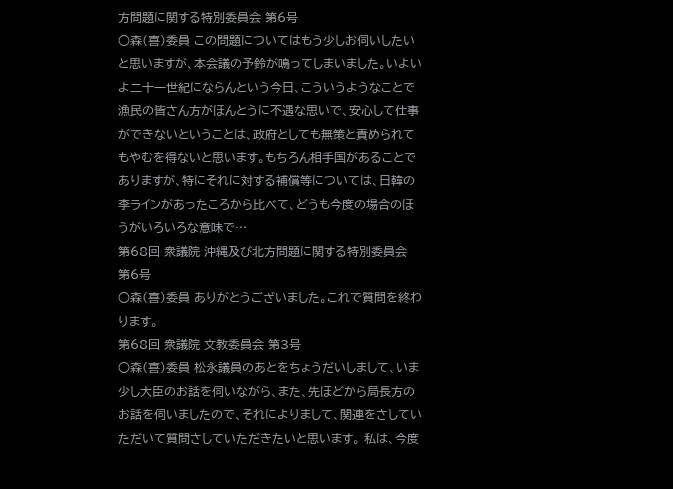方問題に関する特別委員会 第6号
○森(喜)委員 この問題についてはもう少しお伺いしたいと思いますが、本会議の予鈴が鳴ってしまいました。いよいよ二十一世紀にならんという今日、こういうようなことで漁民の皆さん方がほんとうに不遇な思いで、安心して仕事ができないということは、政府としても無策と責められてもやむを得ないと思います。もちろん相手国があることでありますが、特にそれに対する補償等については、日韓の李ラインがあったころから比べて、どうも今度の場合のほうがいろいろな意味で…
第68回 衆議院 沖縄及び北方問題に関する特別委員会 第6号
○森(喜)委員 ありがとうございました。これで質問を終わります。
第68回 衆議院 文教委員会 第3号
○森(喜)委員 松永議員のあとをちょうだいしまして、いま少し大臣のお話を伺いながら、また、先ほどから局長方のお話を伺いましたので、それによりまして、関連をさしていただいて質問さしていただきたいと思います。 私は、今度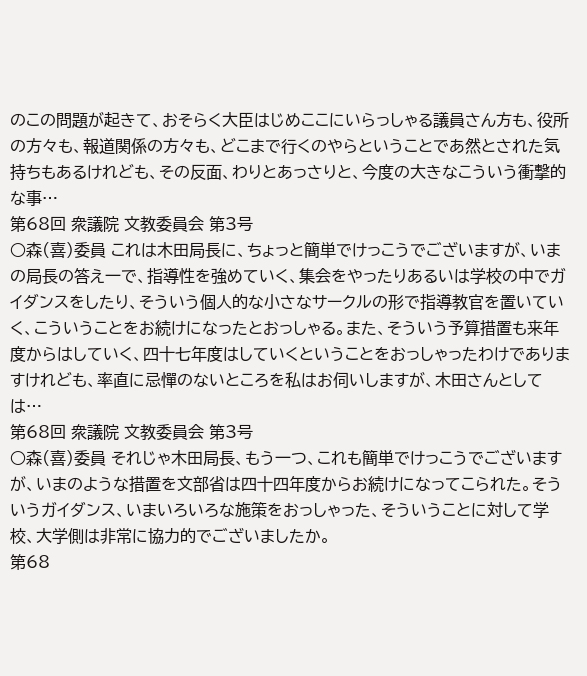のこの問題が起きて、おそらく大臣はじめここにいらっしゃる議員さん方も、役所の方々も、報道関係の方々も、どこまで行くのやらということであ然とされた気持ちもあるけれども、その反面、わりとあっさりと、今度の大きなこういう衝撃的な事…
第68回 衆議院 文教委員会 第3号
○森(喜)委員 これは木田局長に、ちょっと簡単でけっこうでございますが、いまの局長の答え一で、指導性を強めていく、集会をやったりあるいは学校の中でガイダンスをしたり、そういう個人的な小さなサークルの形で指導教官を置いていく、こういうことをお続けになったとおっしゃる。また、そういう予算措置も来年度からはしていく、四十七年度はしていくということをおっしゃったわけでありますけれども、率直に忌憚のないところを私はお伺いしますが、木田さんとしては…
第68回 衆議院 文教委員会 第3号
○森(喜)委員 それじゃ木田局長、もう一つ、これも簡単でけっこうでございますが、いまのような措置を文部省は四十四年度からお続けになってこられた。そういうガイダンス、いまいろいろな施策をおっしゃった、そういうことに対して学校、大学側は非常に協力的でございましたか。
第68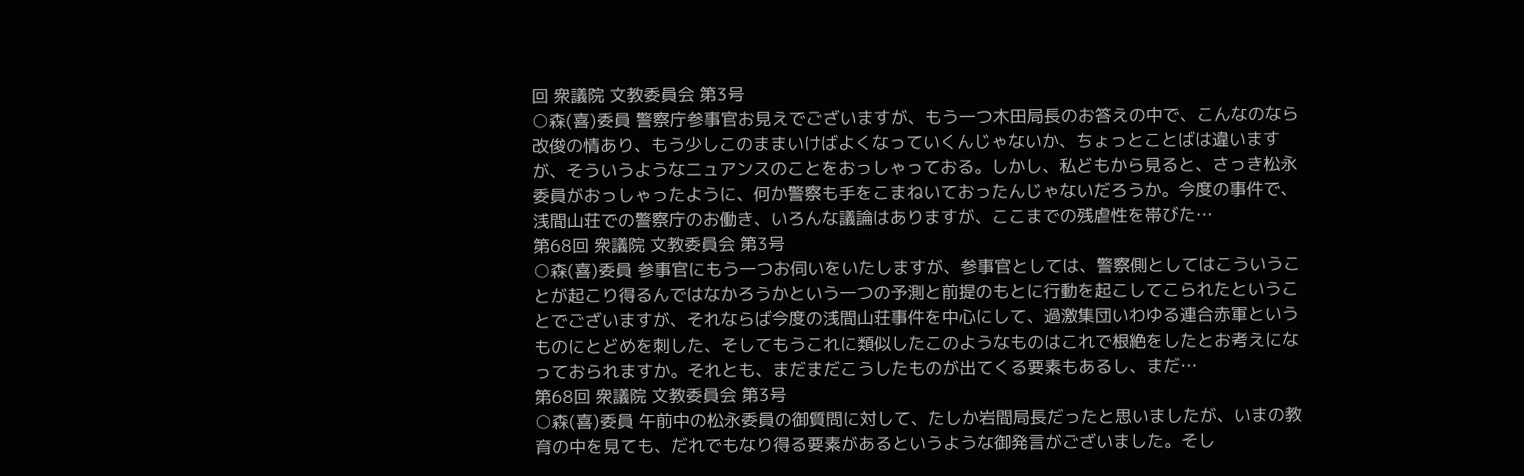回 衆議院 文教委員会 第3号
○森(喜)委員 警察庁参事官お見えでございますが、もう一つ木田局長のお答えの中で、こんなのなら改俊の情あり、もう少しこのままいけばよくなっていくんじゃないか、ちょっとことばは違いますが、そういうようなニュアンスのことをおっしゃっておる。しかし、私どもから見ると、さっき松永委員がおっしゃったように、何か警察も手をこまねいておったんじゃないだろうか。今度の事件で、浅間山荘での警察庁のお働き、いろんな議論はありますが、ここまでの残虐性を帯びた…
第68回 衆議院 文教委員会 第3号
○森(喜)委員 参事官にもう一つお伺いをいたしますが、参事官としては、警察側としてはこういうことが起こり得るんではなかろうかという一つの予測と前提のもとに行動を起こしてこられたということでございますが、それならば今度の浅間山荘事件を中心にして、過激集団いわゆる連合赤軍というものにとどめを刺した、そしてもうこれに類似したこのようなものはこれで根絶をしたとお考えになっておられますか。それとも、まだまだこうしたものが出てくる要素もあるし、まだ…
第68回 衆議院 文教委員会 第3号
○森(喜)委員 午前中の松永委員の御質問に対して、たしか岩間局長だったと思いましたが、いまの教育の中を見ても、だれでもなり得る要素があるというような御発言がございました。そし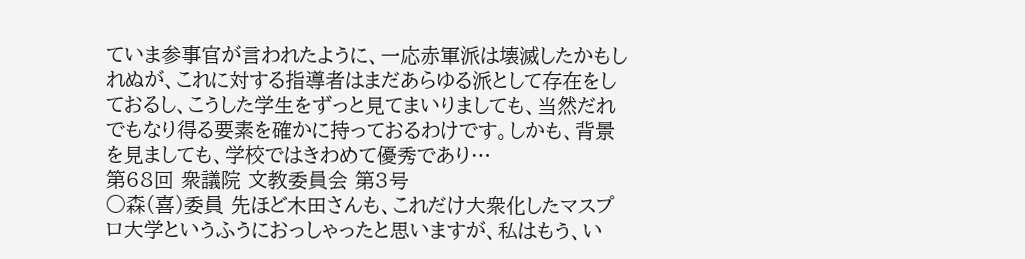ていま参事官が言われたように、一応赤軍派は壊滅したかもしれぬが、これに対する指導者はまだあらゆる派として存在をしておるし、こうした学生をずっと見てまいりましても、当然だれでもなり得る要素を確かに持っておるわけです。しかも、背景を見ましても、学校ではきわめて優秀であり…
第68回 衆議院 文教委員会 第3号
○森(喜)委員 先ほど木田さんも、これだけ大衆化したマスプロ大学というふうにおっしゃったと思いますが、私はもう、い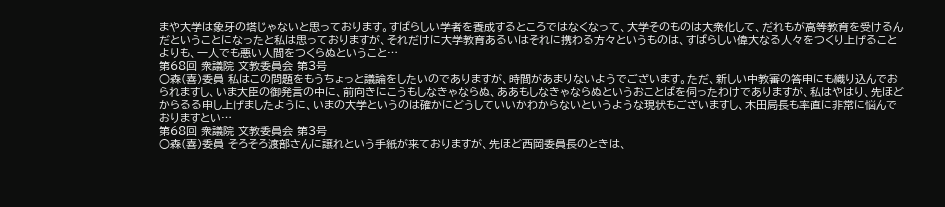まや大学は象牙の塔じゃないと思っております。すばらしい学者を養成するところではなくなって、大学そのものは大衆化して、だれもが高等教育を受けるんだということになったと私は思っておりますが、それだけに大学教育あるいはそれに携わる方々というものは、すばらしい偉大なる人々をつくり上げることよりも、一人でも悪い人間をつくらぬということ…
第68回 衆議院 文教委員会 第3号
○森(喜)委員 私はこの問題をもうちょっと議論をしたいのでありますが、時間があまりないようでございます。ただ、新しい中教審の答申にも織り込んでおられますし、いま大臣の御発言の中に、前向きにこうもしなきゃならぬ、ああもしなきゃならぬというおことばを伺ったわけでありますが、私はやはり、先ほどからるる申し上げましたように、いまの大学というのは確かにどうしていいかわからないというような現状もございますし、木田局長も率直に非常に悩んでおりますとい…
第68回 衆議院 文教委員会 第3号
○森(喜)委員 そろそろ渡部さんに譲れという手紙が来ておりますが、先ほど西岡委員長のときは、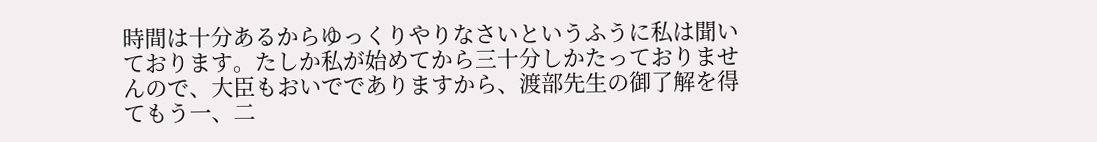時間は十分あるからゆっくりやりなさいというふうに私は聞いております。たしか私が始めてから三十分しかたっておりませんので、大臣もおいででありますから、渡部先生の御了解を得てもう一、二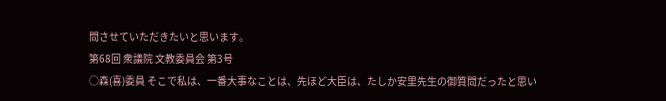問させていただきたいと思います。
第68回 衆議院 文教委員会 第3号
○森(喜)委員 そこで私は、一番大事なことは、先ほど大臣は、たしか安里先生の御質問だったと思い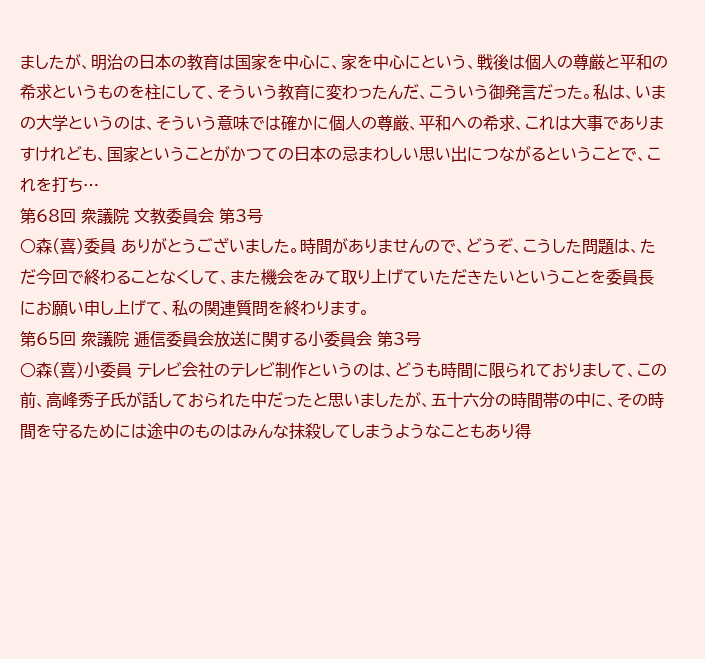ましたが、明治の日本の教育は国家を中心に、家を中心にという、戦後は個人の尊厳と平和の希求というものを柱にして、そういう教育に変わったんだ、こういう御発言だった。私は、いまの大学というのは、そういう意味では確かに個人の尊厳、平和への希求、これは大事でありますけれども、国家ということがかつての日本の忌まわしい思い出につながるということで、これを打ち…
第68回 衆議院 文教委員会 第3号
○森(喜)委員 ありがとうございました。時間がありませんので、どうぞ、こうした問題は、ただ今回で終わることなくして、また機会をみて取り上げていただきたいということを委員長にお願い申し上げて、私の関連質問を終わります。
第65回 衆議院 逓信委員会放送に関する小委員会 第3号
○森(喜)小委員 テレビ会社のテレビ制作というのは、どうも時間に限られておりまして、この前、高峰秀子氏が話しておられた中だったと思いましたが、五十六分の時間帯の中に、その時間を守るためには途中のものはみんな抹殺してしまうようなこともあり得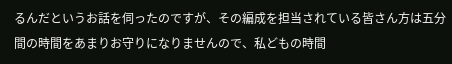るんだというお話を伺ったのですが、その編成を担当されている皆さん方は五分間の時間をあまりお守りになりませんので、私どもの時間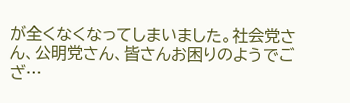が全くなくなってしまいました。社会党さん、公明党さん、皆さんお困りのようでござ…